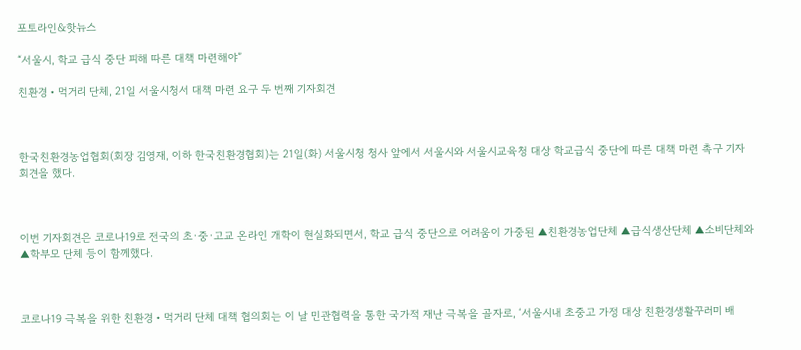포토라인&핫뉴스

“서울시, 학교 급식 중단 피해 따른 대책 마련해야”

친환경‧먹거리 단체, 21일 서울시청서 대책 마련 요구 두 번째 기자회견



한국친환경농업협회(회장 김영재, 이하 한국친환경협회)는 21일(화) 서울시청 청사 앞에서 서울시와 서울시교육청 대상 학교급식 중단에 따른 대책 마련 촉구 기자회견을 했다.



이번 기자회견은 코로나19로 전국의 초·중·고교 온라인 개학이 현실화되면서, 학교 급식 중단으로 어려움이 가중된 ▲친환경농업단체 ▲급식생산단체 ▲소비단체와 ▲학부모 단체 등이 함께했다.



코로나19 극복을 위한 친환경‧먹거리 단체 대책 협의회는 이 날 민관협력을 통한 국가적 재난 극복을 골자로, ‘서울시내 초중고 가정 대상 친환경생활꾸러미 배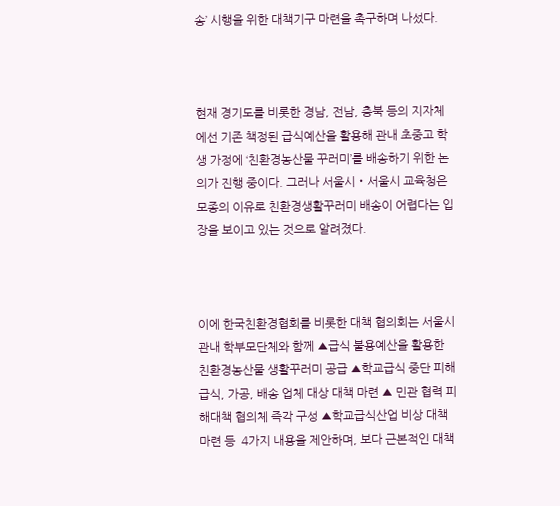송’ 시행을 위한 대책기구 마련을 촉구하며 나섰다.



현재 경기도를 비롯한 경남, 전남, 충북 등의 지자체에선 기존 책정된 급식예산을 활용해 관내 초중고 학생 가정에 ‘친환경농산물 꾸러미’를 배송하기 위한 논의가 진행 중이다. 그러나 서울시‧서울시 교육청은 모종의 이유로 친환경생활꾸러미 배송이 어렵다는 입장을 보이고 있는 것으로 알려졌다.



이에 한국친환경협회를 비롯한 대책 협의회는 서울시 관내 학부모단체와 함께 ▲급식 불용예산을 활용한 친환경농산물 생활꾸러미 공급 ▲학교급식 중단 피해 급식, 가공, 배송 업체 대상 대책 마련 ▲ 민관 협력 피해대책 협의체 즉각 구성 ▲학교급식산업 비상 대책 마련 등  4가지 내용을 제안하며, 보다 근본적인 대책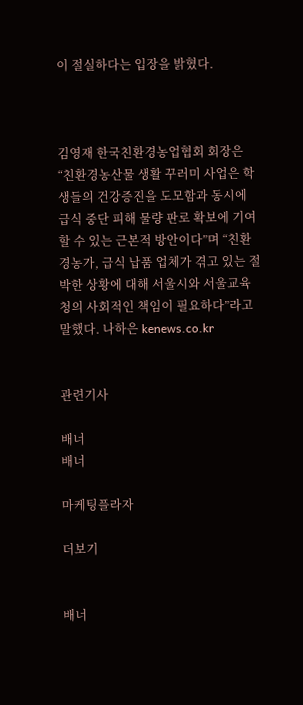이 절실하다는 입장을 밝혔다.



김영재 한국친환경농업협회 회장은 “친환경농산물 생활 꾸러미 사업은 학생들의 건강증진을 도모함과 동시에 급식 중단 피해 물량 판로 확보에 기여할 수 있는 근본적 방안이다”며 “친환경농가, 급식 납품 업체가 겪고 있는 절박한 상황에 대해 서울시와 서울교육청의 사회적인 책임이 필요하다”라고 말했다. 나하은 kenews.co.kr


관련기사

배너
배너

마케팅플라자

더보기


배너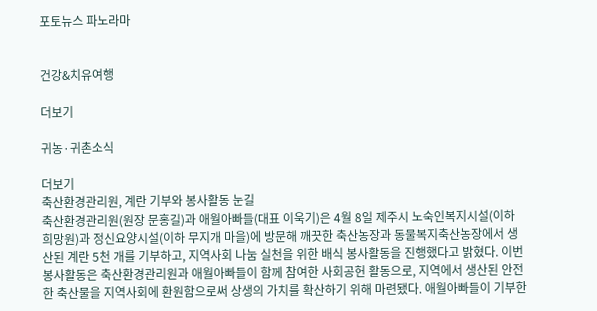포토뉴스 파노라마


건강&치유여행

더보기

귀농·귀촌소식

더보기
축산환경관리원, 계란 기부와 봉사활동 눈길
축산환경관리원(원장 문홍길)과 애월아빠들(대표 이욱기)은 4월 8일 제주시 노숙인복지시설(이하 희망원)과 정신요양시설(이하 무지개 마을)에 방문해 깨끗한 축산농장과 동물복지축산농장에서 생산된 계란 5천 개를 기부하고, 지역사회 나눔 실천을 위한 배식 봉사활동을 진행했다고 밝혔다. 이번 봉사활동은 축산환경관리원과 애월아빠들이 함께 참여한 사회공헌 활동으로, 지역에서 생산된 안전한 축산물을 지역사회에 환원함으로써 상생의 가치를 확산하기 위해 마련됐다. 애월아빠들이 기부한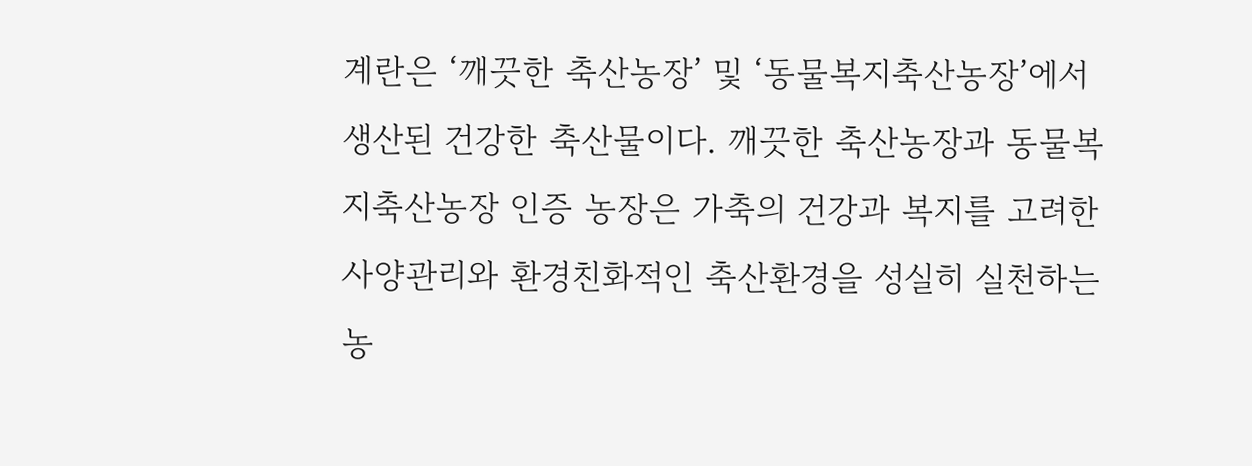계란은 ‘깨끗한 축산농장’ 및 ‘동물복지축산농장’에서 생산된 건강한 축산물이다. 깨끗한 축산농장과 동물복지축산농장 인증 농장은 가축의 건강과 복지를 고려한 사양관리와 환경친화적인 축산환경을 성실히 실천하는 농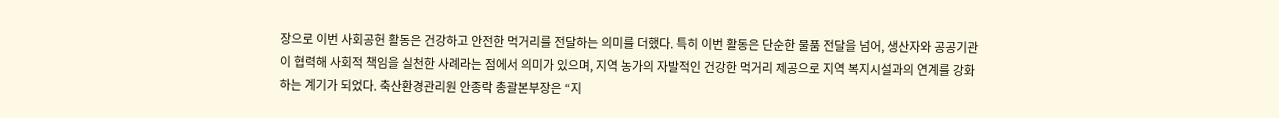장으로 이번 사회공헌 활동은 건강하고 안전한 먹거리를 전달하는 의미를 더했다. 특히 이번 활동은 단순한 물품 전달을 넘어, 생산자와 공공기관이 협력해 사회적 책임을 실천한 사례라는 점에서 의미가 있으며, 지역 농가의 자발적인 건강한 먹거리 제공으로 지역 복지시설과의 연계를 강화하는 계기가 되었다. 축산환경관리원 안종락 총괄본부장은 “지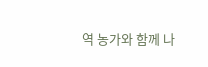역 농가와 함께 나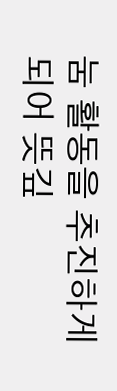눔 활동을 추진하게 되어 뜻깊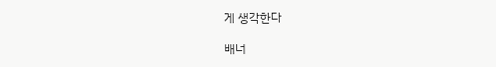게 생각한다

배너